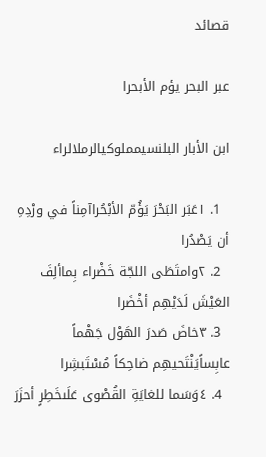قصائد

عبر البحر يؤم الأبحرا

ابن الأبار البلنسيمملوكيالرملالراء

  1. ١عَبَر البَحْرَ يَؤُمّ الأبْحُراآمِناً في ورْدِهِ أن يَصْدُرا
  2. ٢وامتَطَى اللجّة خَضْراء بِماألِفَ العَيْشَ لَدَيْهِم أخْضَرا
  3. ٣خاضَ صَدرَ الهَوْل جَهْماً عابِساًيَنْتَحيهِم ضاحِكاً مُسْتَبشِرا
  4. ٤وَسَما للغايَةِ القُصْوى عَلَىخَطِرٍ أحزَرَ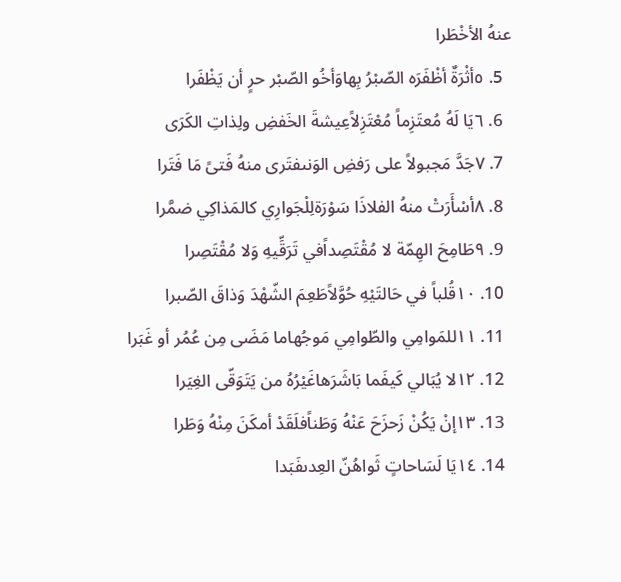عنهُ الأخْطَرا
  5. ٥أثْرَةٌ أظْفَرَه الصّبْرُ بِهاوَأخُو الصّبْر حرٍ أن يَظْفَرا
  6. ٦يَا لَهُ مُعتَزِماً مُعْتَزِلاًعِيشةَ الخَفضِ ولِذاتِ الكَرَى
  7. ٧جَدَّ مَجبولاً على رَفضِ الوَنىفتَرى منهُ فَتىً مَا فَتَرا
  8. ٨أسْأَرَتْ منهُ الفلاذَا سَوْرَةلِلْجَوارِي كالمَذاكِي ضمَّرا
  9. ٩طَامِحَ الهِمّة لا مُقْتَصِداًفي تَرَقِّيهِ وَلا مُقْتَصِرا
  10. ١٠قُلباً في حَالتَيْهِ حُوَّلاًطَعِمَ الشّهْدَ وَذاقَ الصّبرا
  11. ١١للمَوامِي والطّوامِي مَوجُهاما مَضَى مِن عُمُر أو غَبَرا
  12. ١٢لا يُبَالي كَيفَما بَاشَرَهاغَيْرُهُ من يَتَوَقّى الغِيَرا
  13. ١٣إنْ يَكُنْ زَحزَحَ عَنْهُ وَطَناًفلَقَدْ أمكَنَ مِنْهُ وَطَرا
  14. ١٤يَا لَسَاحاتٍ ثَواهُنّ العِدىفَبَدا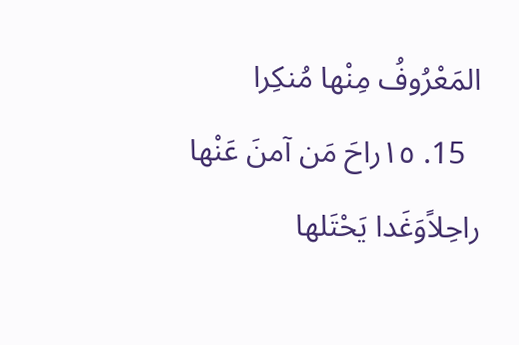المَعْرُوفُ مِنْها مُنكِرا
  15. ١٥راحَ مَن آمنَ عَنْها راحِلاًوَغَدا يَحْتَلها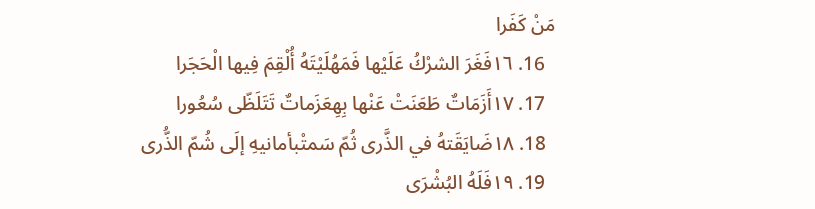مَنْ كَفَرا
  16. ١٦فَغَرَ الشرْكُ عَلَيْها فَمَهُلَيْتَهُ أُلْقِمَ فِيها الْحَجَرا
  17. ١٧أَزَمَاتٌ طَعَنَتْ عَنْها بِهِعَزَماتٌ تَتَلَظّى سُعُورا
  18. ١٨ضَايَقَتهُ في الذَّرى ثُمّ سَمتْبأمانيهِ إلَى شُمّ الذُّرى
  19. ١٩فَلَهُ البُشْرَى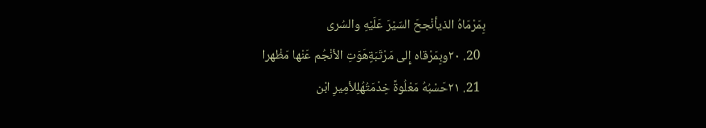بِمَرْمَاهُ الذيأنْجحَ السّيْرَ عَلَيْهِ والسُرى
  20. ٢٠وبِمَرْقاه إِلى مَرْتَبَةٍهَوَتِ الأنْجُم عَنْها مَظْهرا
  21. ٢١حَسْبُهُ مَعْلُوةً خِدْمَتُهُلِلأمِيرِ ابْن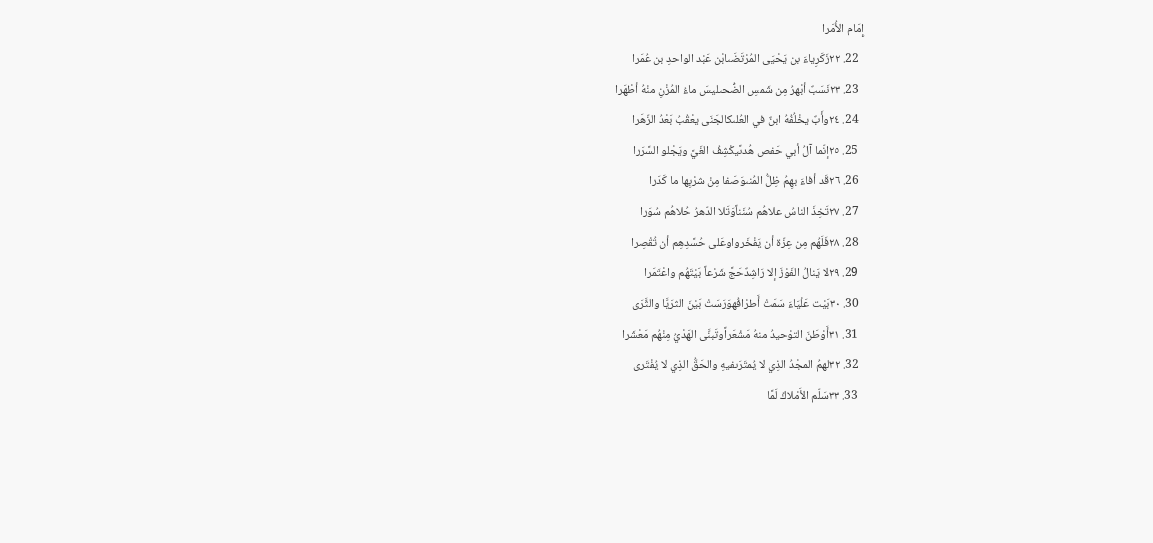إِمَام الأُمَرا
  22. ٢٢زَكَرِياءَ بن يَحْيَى المُرْتَضَىابْن عَبْد الواحدِ بن عُمَرا
  23. ٢٣نَسَبٌ أبْهرُ مِن شَمسِ الضُّحىليسَ ماءُ المُزْنِ منْهُ أطْهَرا
  24. ٢٤وأَبٌ يخْلُفُهُ ابنٌ في العُلىكالجَنَى يعْقُبُ بَعْدُ الزّهَرا
  25. ٢٥إنّما آلُ أبي حَفص هُدىًيكْشِفُ الغَيَّ ويَجْلو السَّرَرا
  26. ٢٦قَد أفاءَ بهِمُ ظِلُّ المُنىوَصَفا مِنْ شرْبِها ما كَدَرا
  27. ٢٧تَخِذَ الناسُ علاهُم سُنَناًوَتَلا الدّهرُ حُلاهُم سُوَرا
  28. ٢٨فَلَهُم مِن عِزّة أن يَفْخَرواوعَلى حُسَّدِهِم أن تُقْصِرا
  29. ٢٩لا يَنالُ الفَوْزَ إلا رَاشِدٌحَجَّ شَرْعاً بَيْتَهُم واعْتَمَرا
  30. ٣٠بَيْت عَلْيَاءَ سَمَتْ أَطرْافُهوَرَسَتْ بَيْنَ الثرَيَّا والثَّرَى
  31. ٣١أَوْطَنَ التوْحيدُ منهُ مَشْعَراًوتَبنَّى الهَدْيُ مِنْهُم مَعْشَرا
  32. ٣٢لهمُ المجْدُ الذِي لا يُمتَرَىفيهِ والحَقُّ الذِي لا يُفْتَرى
  33. ٣٣سَلّم الأَمْلاكُ لَمَّا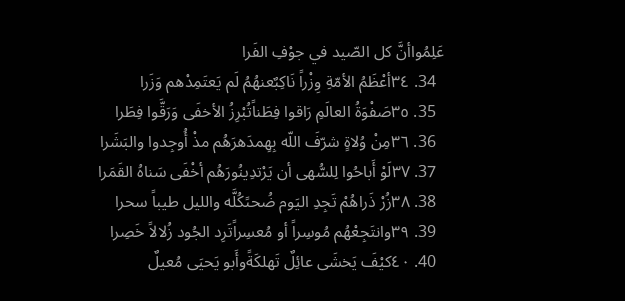عَلِمُواأنَّ كل الصّيد في جوْفِ الفَرا
  34. ٣٤أعْظَمُ الأمّةِ وِزْراً نَاكِبٌعنهُمُ لَم يَعتَمِدْهم وَزَرا
  35. ٣٥صَفْوَةُ العالَمِ رَاقوا فِطَناًتُبْرِزُ الأخفَى وَرَقَّوا فِطَرا
  36. ٣٦مِنْ وُلاةٍ شرّفَ اللّه بِهِمدَهرَهُم مذْ أُوجِدوا والبَشَرا
  37. ٣٧لَوْ أَباحُوا لِلسُّهى أن يَرْتدِينُورَهُم أخْفَى سَناهُ القَمَرا
  38. ٣٨زُرْ ذَراهُمْ تَجِدِ اليَوم ضُحىًكُلَّه والليل طيباً سحرا
  39. ٣٩وانتَجِعْهُم مُوسِراً أو مُعسِراًتَرِد الجُود زُلالاً خَصِرا
  40. ٤٠كيْفَ يَخشَى عائِلٌ تَهلكَةًوأَبو يَحيَى مُعيلٌ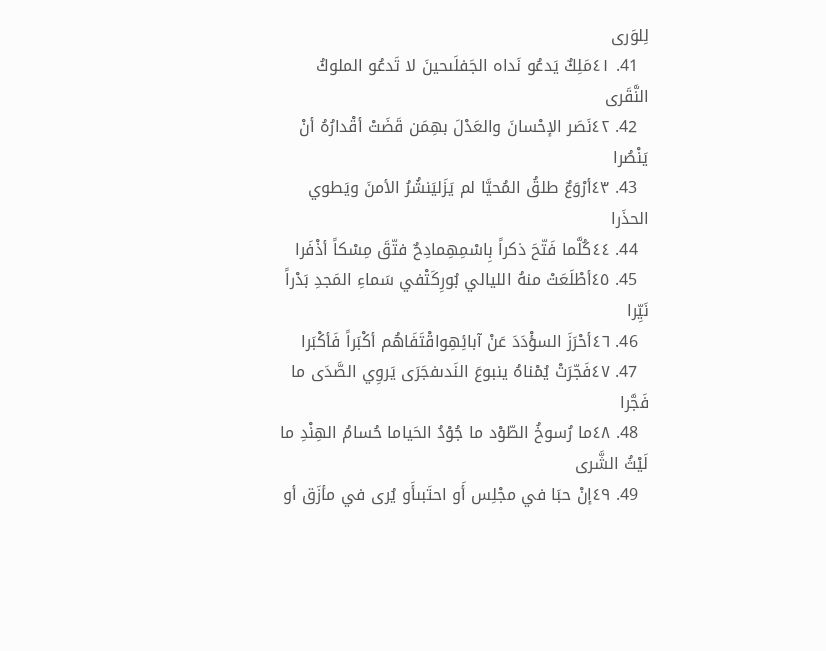لِلوَرى
  41. ٤١مَلِكٌ يَدعُو نَداه الجَفلَىحينَ لا تَدعُو الملوكُ النَّقَرى
  42. ٤٢نَصَر الإحْسانَ والعَدْلَ بهِمَن قَضَتْ أقْدارُهُ أنْ يَنْصُرا
  43. ٤٣أرْوَعٌ طلقُ المُحيَّا لم يَزَليَنشُرُ الأمنَ ويَطوي الحذَرا
  44. ٤٤كُلَّما فَتّحَ ذكراً بِاسْمِهِمادِحٌ فتّقَ مِسْكاً أذْفَرا
  45. ٤٥أطْلَعَتْ منهُ الليالي بُورِكَتْفي سَماءِ المَجدِ بَدْراً نَيِّرا
  46. ٤٦أحْرَزَ السؤْدَدَ عَنْ آبائِهِواقْتَفَاهُم أكْبَراً فَأكْبَرا
  47. ٤٧فَجّرَتْ يُمْناهُ ينبوعَ النَدىفجَرَى يَروِي الصَّدَى ما فَجَّرا
  48. ٤٨ما رُسوخُ الطّوْد ما جُوْدُ الحَياما حُسامُ الهِنْدِ ما لَيْثُ الشَّرى
  49. ٤٩إنْ حبَا في مجْلِس أَو احتَبىأَو يُرى في مأزَق أو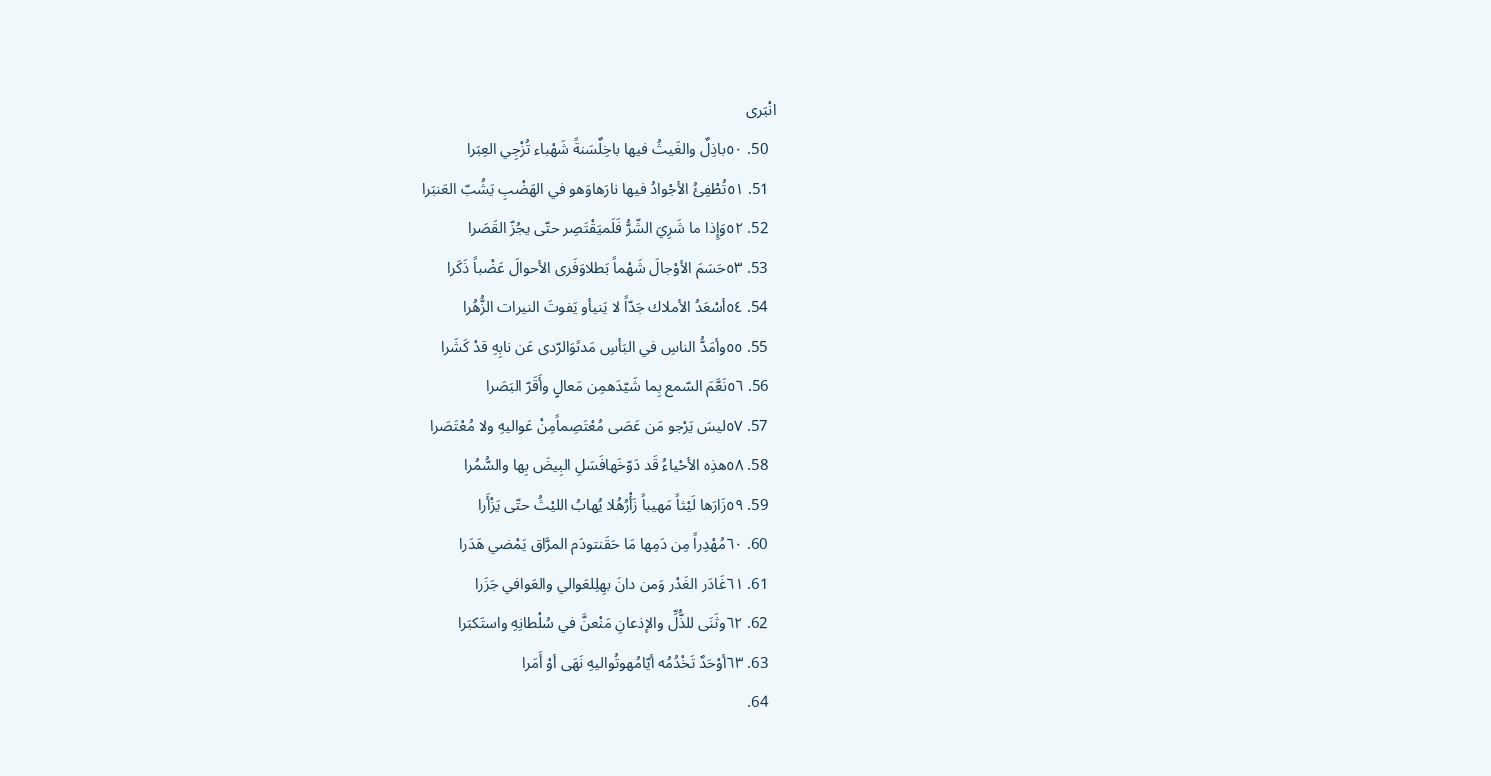انْبَرى
  50. ٥٠باذِلٌ والغَيثُ فيها باخِلٌسَنةً شَهْباء تُزْجِي العِبَرا
  51. ٥١تُطْفِئُ الأجْوادُ فيها نارَهاوَهو في الهَضْبِ يَشُبّ العَنبَرا
  52. ٥٢وَإِذا ما شَرِيَ الشّرُّ فَلَميَقْتَصِر حتّى يجُزّ القَصَرا
  53. ٥٣حَسَمَ الأوْجالَ شَهْماً بَطلاوَفَرى الأحوالَ عَضْباً ذَكَرا
  54. ٥٤أسْعَدُ الأملاك جَدّاً لا يَنيأو يَفوتَ النيرات الزُّهُرا
  55. ٥٥وأمَدُّ الناسِ في البَأسِ مَدىًوَالرّدى عَن نابِهِ قدْ كَشَرا
  56. ٥٦نَعَّمَ السّمع بِما شَيّدَهمِن مَعالٍ وأَقَرّ البَصَرا
  57. ٥٧ليسَ يَرْجو مَن عَصَى مُعْتَصِماًمِنْ عَواليهِ ولا مُعْتَصَرا
  58. ٥٨هذِه الأحْياءُ قَد دَوّخَهافَسَلِ البِيضَ بِها والسُّمُرا
  59. ٥٩زَارَها لَيْثاً مَهيباً زَأْرُهُلا يُهابُ الليْثُ حتّى يَزْأَرا
  60. ٦٠مُهْدِراً مِن دَمِها مَا حَقَنتودَم المرَّاق يَمْضي هَدَرا
  61. ٦١غَادَر الغَدْر وَمن دانَ بهِلِلعَوالي والعَوافي جَزَرا
  62. ٦٢وثَنَى للذُّلِّ والإذعانِ مَنْعنَّ في سُلْطانِهِ واستَكبَرا
  63. ٦٣أوْحَدٌ تَخْدُمُه أيّامُهوتُواليهِ نَهَى أوْ أَمَرا
  64.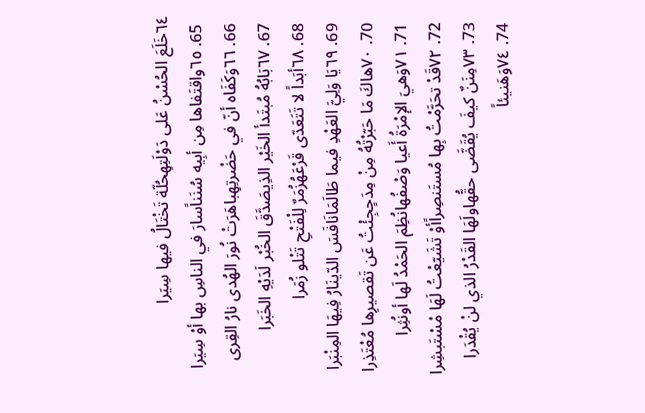٦٤خَلَعَ الحُسْنُ عَلى دَوْلَتِهِحُلّة تَخْتَالُ فيها سِيَرا
  65. ٦٥واقتَفاها مِن أبِيه سُنَناًسارَ في الناسِ بها أوْ سِيَرا
  66. ٦٦وَكَفَاه أنّ في حَضْرتِهِباهَرَتْ نُورَ الهُدى نارُ القِرى
  67. ٦٧بَابُهُ مُبتَدأ الخَيْر الذِيصَدَّقَ الخُبْر لَدَيْهِ الخَبَرا
  68. ٦٨أبَداً لا تَتَعَدّى قَرْعَهُزُمَرٌ لِلْفَتْحِ تَتْلو زُمَرا
  69. ٦٩يَا وَلِيَّ العَهْدِ فيما طَالَمَانَافَسَ الدّينَارُ فِيهَا المِنْبَرا
  70. ٧٠هاكَ مَا حَبّرْتُهُ مِنْ مِدَحٍجِئْتُ عَن تَقصيرِها مُعْتَذِرا
  71. ٧١وَهيَ الإمْرَةُ أَعيا وَصْفُهانُظِمَ الحَمْدُ لَها أونُثِرا
  72. ٧٢قَدْ تحَرَّمْتُ بِها مُستَنصِراًأوْ تَشَيّعْتُ لَهَا مْسْتَبشِرا
  73. ٧٣مِنَنٌ كيفَ يُقَضَّى حقُّهاولَهَا القَدْرُ الذي لنْ يُقْدَرا
  74. ٧٤وَهَنيئاً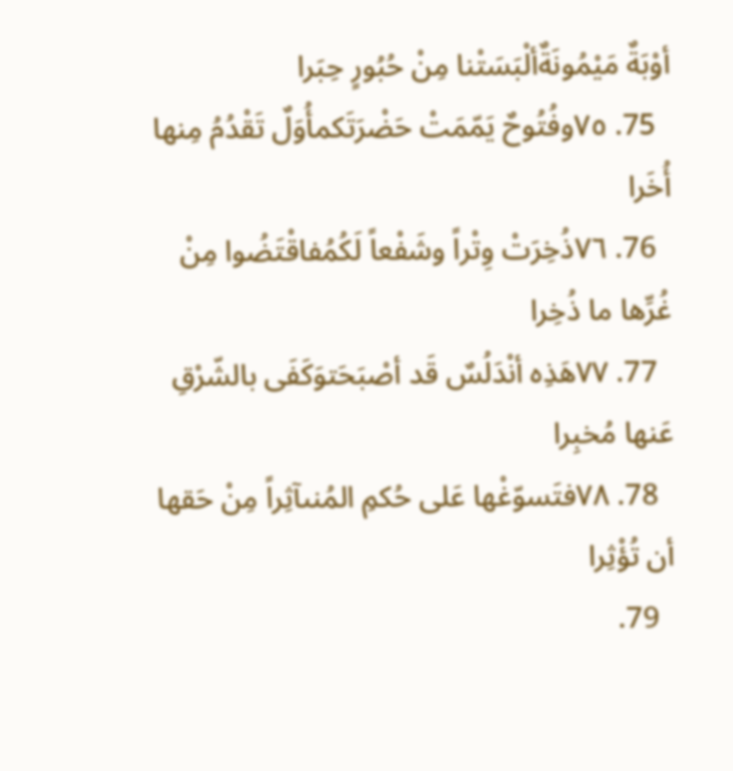أوْبَةٌ مَيْمُونَةٌألْبَسَتْنا مِنْ حُبُورٍ حِبَرا
  75. ٧٥وفُتُوحٌ يَمّمَتْ حَضْرَتَكمأُوَلٌ تَقْدُمُ مِنها أُخَرا
  76. ٧٦ذُخِرَتْ وِتْراً وشَفْعاً لَكُمُفاقْتَضُوا مِنْ غُرِّها ما ذُخِرا
  77. ٧٧هَذِه أنْدَلُسٌ قَد أصْبَحَتوَكَفَى بالشّرْقِ عَنها مُخبِرا
  78. ٧٨فتَسوّغْها عَلى حُكمِ المُنىآثِراً مِنْ حَقها أن تُؤْثِرا
  79.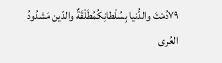٧٩دُمْتَ والدُّنيا بِسُلْطانِكُمُطَلْقَةٌ والدّين مَشدُودُ العُرى